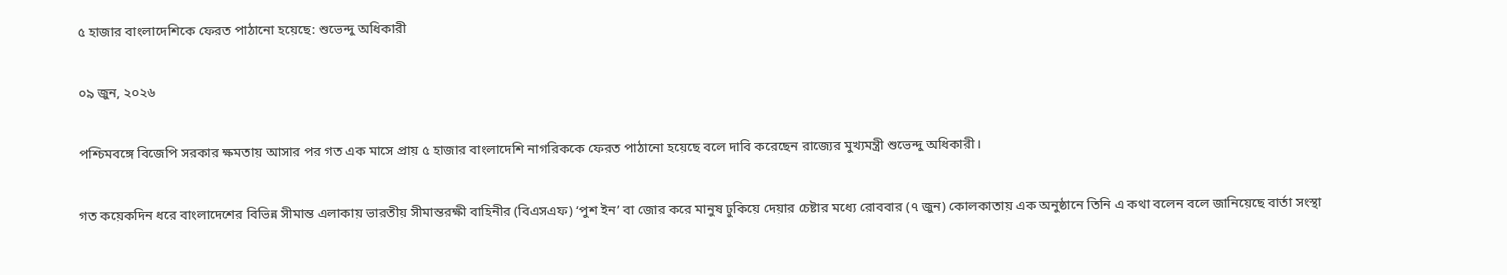৫ হাজার বাংলাদেশিকে ফেরত পাঠানো হয়েছে: শুভেন্দু অধিকারী

০৯ জুন, ২০২৬

পশ্চিমবঙ্গে বিজেপি সরকার ক্ষমতায় আসার পর গত এক মাসে প্রায় ৫ হাজার বাংলাদেশি নাগরিককে ফেরত পাঠানো হয়েছে বলে দাবি করেছেন রাজ্যের মুখ্যমন্ত্রী শুভেন্দু অধিকারী।

গত কয়েকদিন ধরে বাংলাদেশের বিভিন্ন সীমান্ত এলাকায় ভারতীয় সীমান্তরক্ষী বাহিনীর (বিএসএফ) ‘পুশ ইন’ বা জোর করে মানুষ ঢুকিয়ে দেয়ার চেষ্টার মধ্যে রোববার (৭ জুন) কোলকাতায় এক অনুষ্ঠানে তিনি এ কথা বলেন বলে জানিয়েছে বার্তা সংস্থা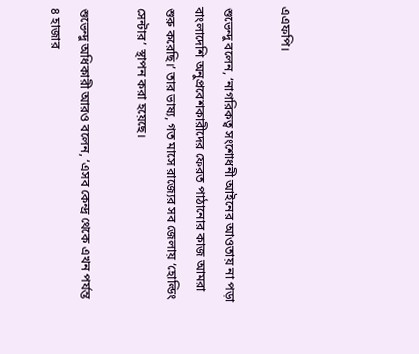এএফপি।

শুভেন্দু বলেন, ‘নাগরিকত্ব সংশোধনী আইনের আওতায় না পড়া বাংলাদেশি অনুপ্রবেশকারীদের ফেরত পাঠানোর কাজ আমরা শুরু করেছি।’ তার ভাষ্য, গত মাসে রাজ্যের সব জেলায় ‘হোল্ডিং সেন্টার’ স্থাপন করা হয়েছে।

শুভেন্দু অধিকারী আরও বলেন, ‘এসব কেন্দ্র থেকে এখন পর্যন্ত ৪ হাজার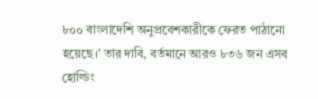৮০০ বাংলাদেশি অনুপ্রবেশকারীকে ফেরত পাঠানো হয়েছে।’ তার দাবি, বর্তমানে আরও ৮৩৬ জন এসব হোল্ডিং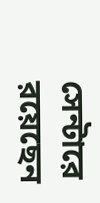সেন্টারে রয়েছেন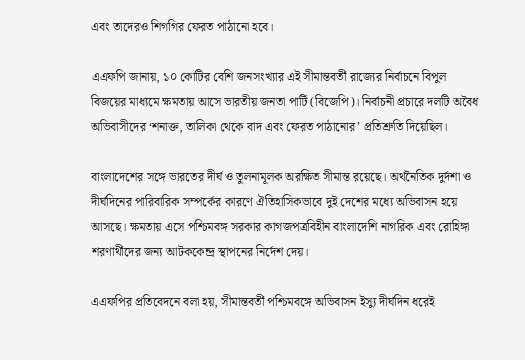এবং তাদেরও শিগগির ফেরত পাঠানো হবে।

এএফপি জানায়, ১০ কোটির বেশি জনসংখ্যার এই সীমান্তবর্তী রাজ্যের নির্বাচনে বিপুল বিজয়ের মাধ্যমে ক্ষমতায় আসে ভারতীয় জনতা পার্টি (বিজেপি)। নির্বাচনী প্রচারে দলটি অবৈধ অভিবাসীদের ‘শনাক্ত, তালিকা থেকে বাদ এবং ফেরত পাঠানোর’ প্রতিশ্রুতি দিয়েছিল।

বাংলাদেশের সঙ্গে ভারতের দীর্ঘ ও তুলনামূলক অরক্ষিত সীমান্ত রয়েছে। অর্থনৈতিক দুর্দশা ও দীর্ঘদিনের পারিবারিক সম্পর্কের কারণে ঐতিহাসিকভাবে দুই দেশের মধ্যে অভিবাসন হয়ে আসছে। ক্ষমতায় এসে পশ্চিমবঙ্গ সরকার কাগজপত্রবিহীন বাংলাদেশি নাগরিক এবং রোহিঙ্গা শরণার্থীদের জন্য আটককেন্দ্র স্থাপনের নির্দেশ দেয়।

এএফপির প্রতিবেদনে বলা হয়, সীমান্তবর্তী পশ্চিমবঙ্গে অভিবাসন ইস্যু দীর্ঘদিন ধরেই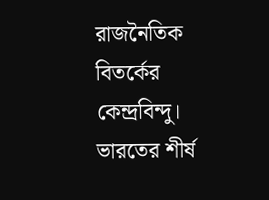রাজনৈতিক বিতর্কের কেন্দ্রবিন্দু। ভারতের শীর্ষ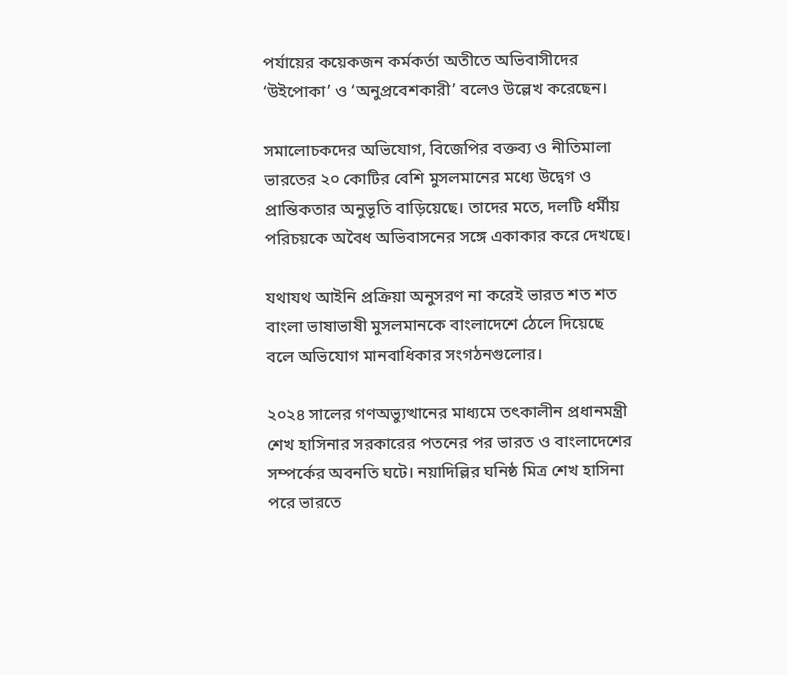পর্যায়ের কয়েকজন কর্মকর্তা অতীতে অভিবাসীদের ‘উইপোকা’ ও ‘অনুপ্রবেশকারী’ বলেও উল্লেখ করেছেন।

সমালোচকদের অভিযোগ, বিজেপির বক্তব্য ও নীতিমালা ভারতের ২০ কোটির বেশি মুসলমানের মধ্যে উদ্বেগ ও প্রান্তিকতার অনুভূতি বাড়িয়েছে। তাদের মতে, দলটি ধর্মীয় পরিচয়কে অবৈধ অভিবাসনের সঙ্গে একাকার করে দেখছে।

যথাযথ আইনি প্রক্রিয়া অনুসরণ না করেই ভারত শত শত বাংলা ভাষাভাষী মুসলমানকে বাংলাদেশে ঠেলে দিয়েছে বলে অভিযোগ মানবাধিকার সংগঠনগুলোর।

২০২৪ সালের গণঅভ্যুত্থানের মাধ্যমে তৎকালীন প্রধানমন্ত্রী শেখ হাসিনার সরকারের পতনের পর ভারত ও বাংলাদেশের সম্পর্কের অবনতি ঘটে। নয়াদিল্লির ঘনিষ্ঠ মিত্র শেখ হাসিনা পরে ভারতে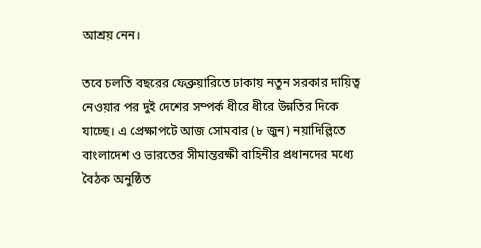আশ্রয় নেন।

তবে চলতি বছরের ফেব্রুয়ারিতে ঢাকায় নতুন সরকার দায়িত্ব নেওয়ার পর দুই দেশের সম্পর্ক ধীরে ধীরে উন্নতির দিকে যাচ্ছে। এ প্রেক্ষাপটে আজ সোমবার (৮ জুন) নয়াদিল্লিতে বাংলাদেশ ও ভারতের সীমান্তরক্ষী বাহিনীর প্রধানদের মধ্যে বৈঠক অনুষ্ঠিত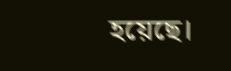হয়েছে।